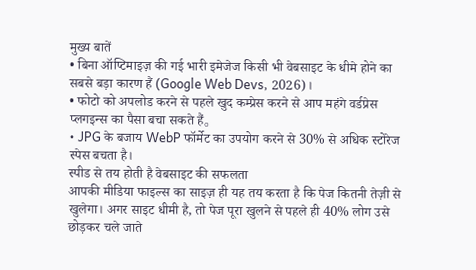मुख्य बातें
• बिना ऑप्टिमाइज़ की गई भारी इमेजेज किसी भी वेबसाइट के धीमे होने का सबसे बड़ा कारण हैं (Google Web Devs, 2026)।
• फोटो को अपलोड करने से पहले खुद कम्प्रेस करने से आप महंगे वर्डप्रेस प्लगइन्स का पैसा बचा सकते हैं。
• JPG के बजाय WebP फॉर्मेट का उपयोग करने से 30% से अधिक स्टोरेज स्पेस बचता है।
स्पीड से तय होती है वेबसाइट की सफलता
आपकी मीडिया फाइल्स का साइज़ ही यह तय करता है कि पेज कितनी तेज़ी से खुलेगा। अगर साइट धीमी है, तो पेज पूरा खुलने से पहले ही 40% लोग उसे छोड़कर चले जाते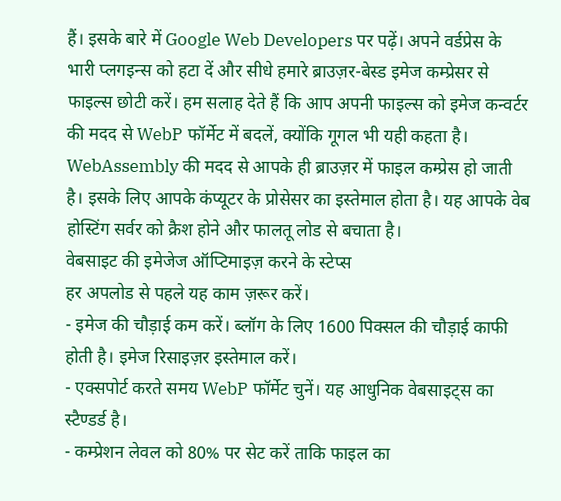हैं। इसके बारे में Google Web Developers पर पढ़ें। अपने वर्डप्रेस के भारी प्लगइन्स को हटा दें और सीधे हमारे ब्राउज़र-बेस्ड इमेज कम्प्रेसर से फाइल्स छोटी करें। हम सलाह देते हैं कि आप अपनी फाइल्स को इमेज कन्वर्टर की मदद से WebP फॉर्मेट में बदलें, क्योंकि गूगल भी यही कहता है।
WebAssembly की मदद से आपके ही ब्राउज़र में फाइल कम्प्रेस हो जाती है। इसके लिए आपके कंप्यूटर के प्रोसेसर का इस्तेमाल होता है। यह आपके वेब होस्टिंग सर्वर को क्रैश होने और फालतू लोड से बचाता है।
वेबसाइट की इमेजेज ऑप्टिमाइज़ करने के स्टेप्स
हर अपलोड से पहले यह काम ज़रूर करें।
- इमेज की चौड़ाई कम करें। ब्लॉग के लिए 1600 पिक्सल की चौड़ाई काफी होती है। इमेज रिसाइज़र इस्तेमाल करें।
- एक्सपोर्ट करते समय WebP फॉर्मेट चुनें। यह आधुनिक वेबसाइट्स का स्टैण्डर्ड है।
- कम्प्रेशन लेवल को 80% पर सेट करें ताकि फाइल का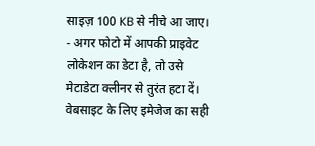साइज़ 100 KB से नीचे आ जाए।
- अगर फोटो में आपकी प्राइवेट लोकेशन का डेटा है, तो उसे मेटाडेटा क्लीनर से तुरंत हटा दें।
वेबसाइट के लिए इमेजेज का सही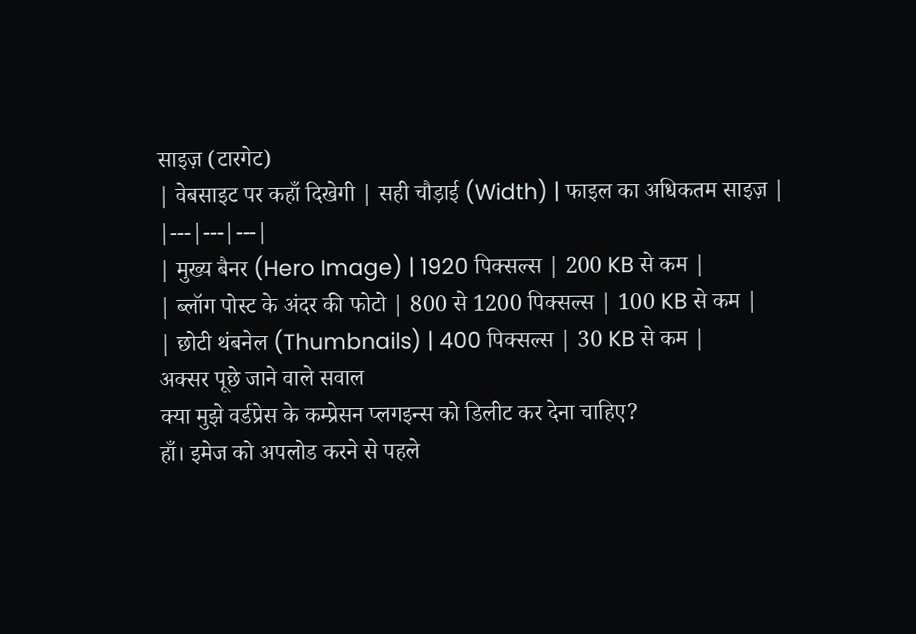साइज़ (टारगेट)
| वेबसाइट पर कहाँ दिखेगी | सही चौड़ाई (Width) | फाइल का अधिकतम साइज़ |
|---|---|---|
| मुख्य बैनर (Hero Image) | 1920 पिक्सल्स | 200 KB से कम |
| ब्लॉग पोस्ट के अंदर की फोटो | 800 से 1200 पिक्सल्स | 100 KB से कम |
| छोटी थंबनेल (Thumbnails) | 400 पिक्सल्स | 30 KB से कम |
अक्सर पूछे जाने वाले सवाल
क्या मुझे वर्डप्रेस के कम्प्रेसन प्लगइन्स को डिलीट कर देना चाहिए?
हाँ। इमेज को अपलोड करने से पहले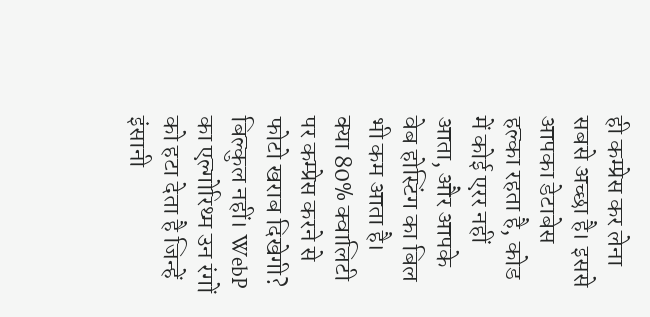ही कम्प्रेस कर लेना सबसे अच्छा है। इससे आपका डेटाबेस हल्का रहता है, कोड में कोई एरर नहीं आता, और आपके वेब होस्टिंग का बिल भी कम आता है।
क्या 80% क्वालिटी पर कम्प्रेस करने से फोटो खराब दिखेगी?
बिल्कुल नहीं। WebP का एल्गोरिथ्म उन रंगों को हटा देता है जिन्हें इंसानी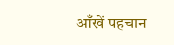आँखें पहचान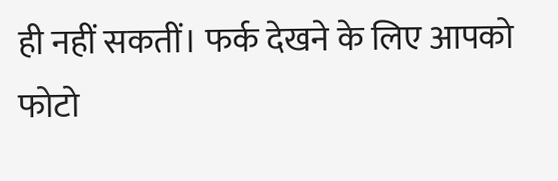ही नहीं सकतीं। फर्क देखने के लिए आपको फोटो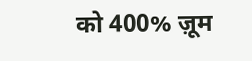को 400% ज़ूम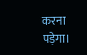करना पड़ेगा।